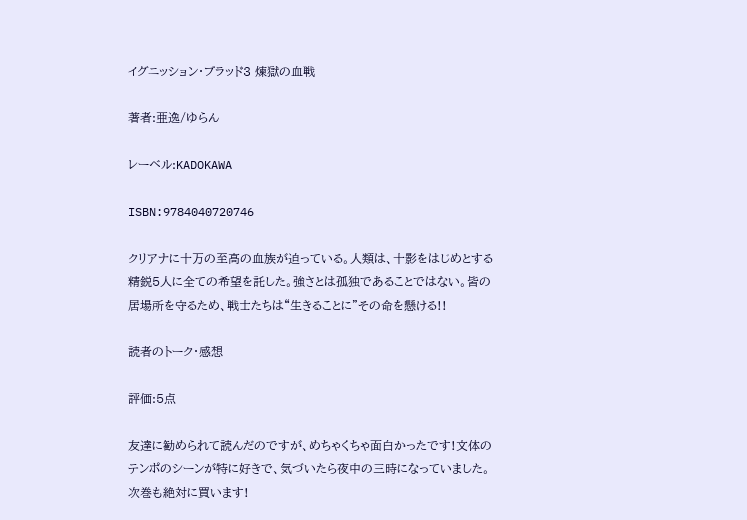イグニッション・ブラッド3 煉獄の血戦

著者:亜逸/ゆらん

レーベル:KADOKAWA

ISBN:9784040720746

クリアナに十万の至高の血族が迫っている。人類は、十影をはじめとする精鋭5人に全ての希望を託した。強さとは孤独であることではない。皆の居場所を守るため、戦士たちは“生きることに”その命を懸ける!!

読者のトーク・感想

評価:5点

友達に勧められて読んだのですが、めちゃくちゃ面白かったです!文体のテンポのシーンが特に好きで、気づいたら夜中の三時になっていました。次巻も絶対に買います!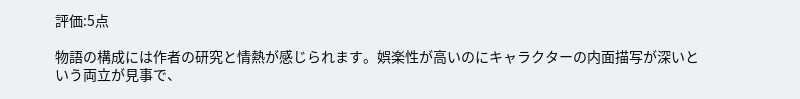評価:5点

物語の構成には作者の研究と情熱が感じられます。娯楽性が高いのにキャラクターの内面描写が深いという両立が見事で、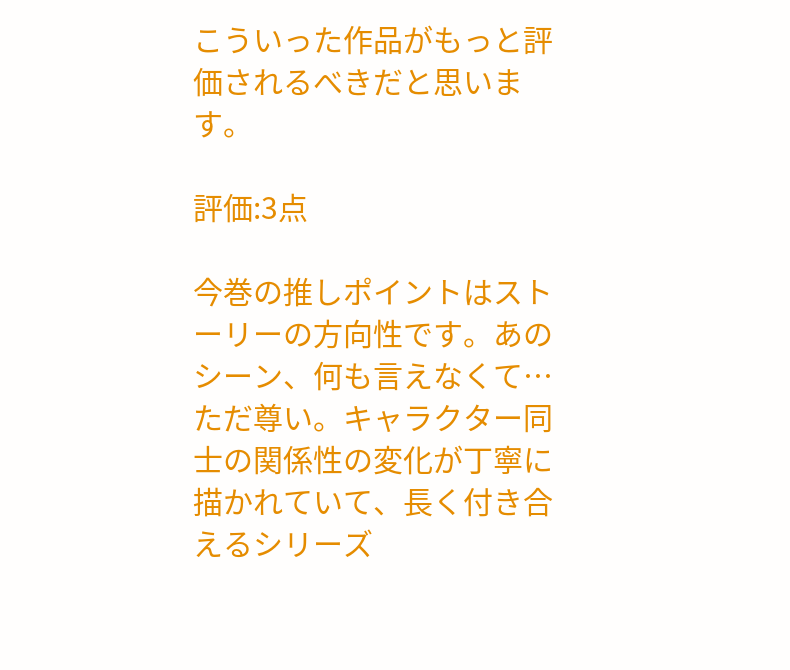こういった作品がもっと評価されるべきだと思います。

評価:3点

今巻の推しポイントはストーリーの方向性です。あのシーン、何も言えなくて…ただ尊い。キャラクター同士の関係性の変化が丁寧に描かれていて、長く付き合えるシリーズ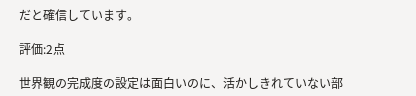だと確信しています。

評価:2点

世界観の完成度の設定は面白いのに、活かしきれていない部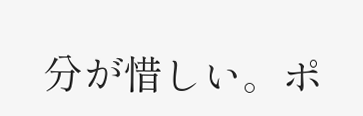分が惜しい。ポ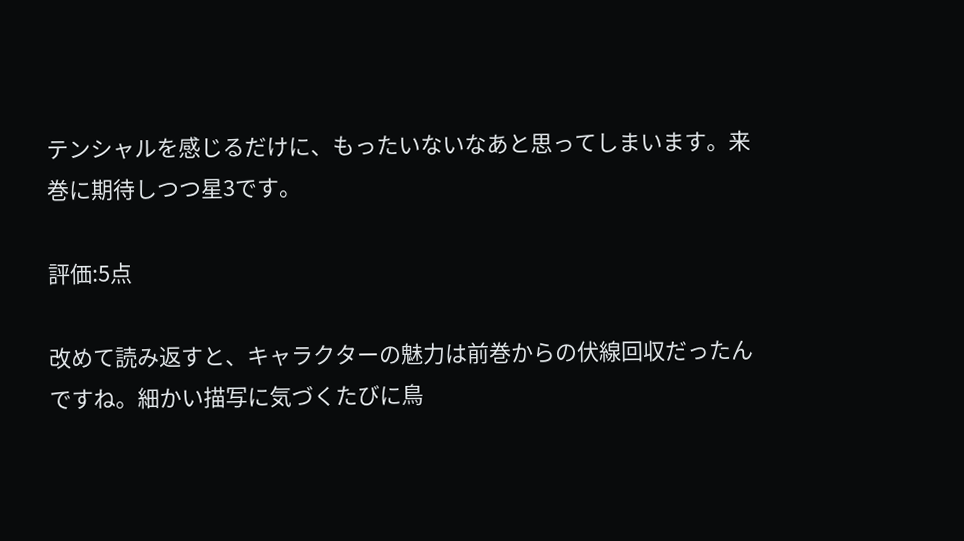テンシャルを感じるだけに、もったいないなあと思ってしまいます。来巻に期待しつつ星3です。

評価:5点

改めて読み返すと、キャラクターの魅力は前巻からの伏線回収だったんですね。細かい描写に気づくたびに鳥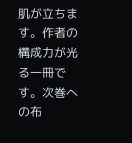肌が立ちます。作者の構成力が光る一冊です。次巻への布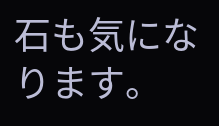石も気になります。